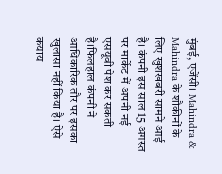मुंबई, एजेंसी। Mahindra & Mahindra के शौकीनों के लिए खुशखबरी सामने आई है। कंपनी इस साल 15 अगस्त पर मार्केट में अपनी नई एसयूवी पेश कर सकती है।फिलहाल कंपनी ने आधिकारिक तौर पर इसका खुलासा नहीं किया है। ऐसे कयाय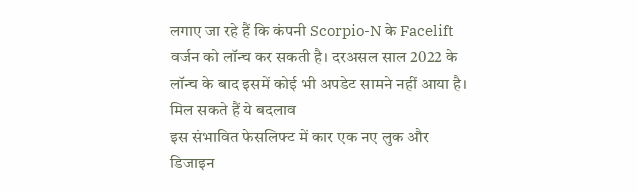लगाए जा रहे हैं कि कंपनी Scorpio-N के Facelift वर्जन को लॉन्च कर सकती है। दरअसल साल 2022 के लॉन्च के बाद इसमें कोई भी अपडेट सामने नहीं आया है।
मिल सकते हैं ये बदलाव
इस संभावित फेसलिफ्ट में कार एक नए लुक और डिजाइन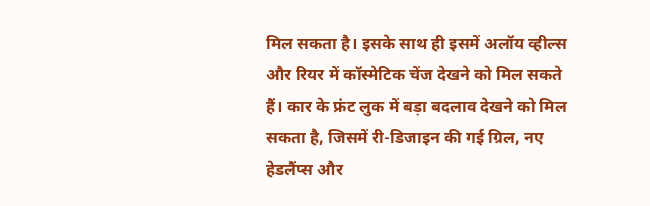मिल सकता है। इसके साथ ही इसमें अलॉय व्हील्स और रियर में कॉस्मेटिक चेंज देखने को मिल सकते हैं। कार के फ्रंट लुक में बड़ा बदलाव देखने को मिल सकता है, जिसमें री-डिजाइन की गई ग्रिल, नए हेडलैंप्स और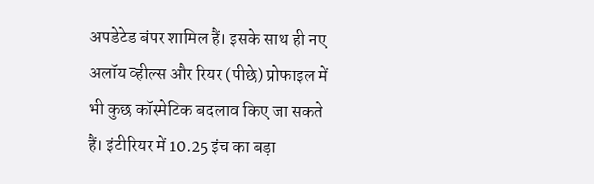अपडेटेड बंपर शामिल हैं। इसके साथ ही नए अलॉय व्हील्स और रियर (पीछे) प्रोफाइल में भी कुछ कॉस्मेटिक बदलाव किए जा सकते हैं। इंटीरियर में 10.25 इंच का बड़ा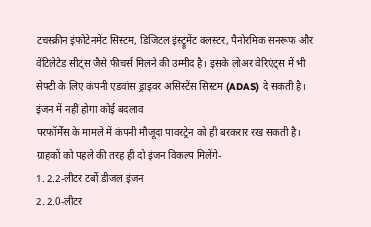टचस्क्रीन इंफोटेनमेंट सिस्टम, डिजिटल इंस्ट्रूमेंट क्लस्टर, पैनोरमिक सनरूफ और वेंटिलेटेड सीट्स जैसे फीचर्स मिलने की उम्मीद है। इसके लोअर वेरिएंट्स में भी सेफ्टी के लिए कंपनी एडवांस ड्राइवर असिस्टेंस सिस्टम (ADAS) दे सकती है।
इंजन में नहीं होगा कोई बदलाव
परफॉर्मेंस के मामले में कंपनी मौजूदा पावरट्रेन को ही बरकरार रख सकती है। ग्राहकों को पहले की तरह ही दो इंजन विकल्प मिलेंगे-
1. 2.2-लीटर टर्बो डीजल इंजन
2. 2.0-लीटर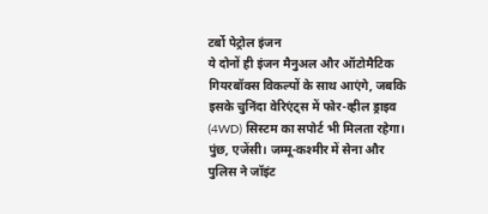टर्बो पेट्रोल इंजन
ये दोनों ही इंजन मैनुअल और ऑटोमैटिक गियरबॉक्स विकल्पों के साथ आएंगे, जबकि इसके चुनिंदा वेरिएंट्स में फोर-व्हील ड्राइव (4WD) सिस्टम का सपोर्ट भी मिलता रहेगा।
पुंछ, एजेंसी। जम्मू-कश्मीर में सेना और पुलिस ने जॉइंट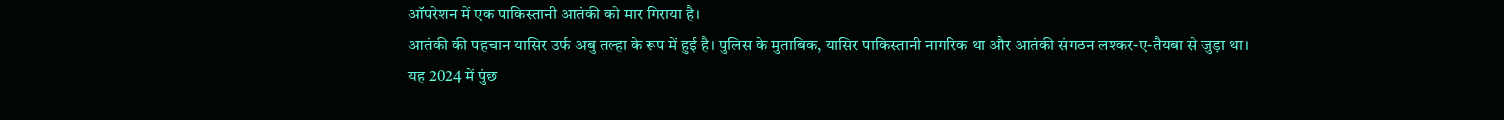ऑपरेशन में एक पाकिस्तानी आतंकी को मार गिराया है।
आतंकी की पहचान यासिर उर्फ अबु तल्हा के रूप में हुई है। पुलिस के मुताबिक, यासिर पाकिस्तानी नागरिक था और आतंकी संगठन लश्कर-ए-तैयबा से जुड़ा था।
यह 2024 में पुंछ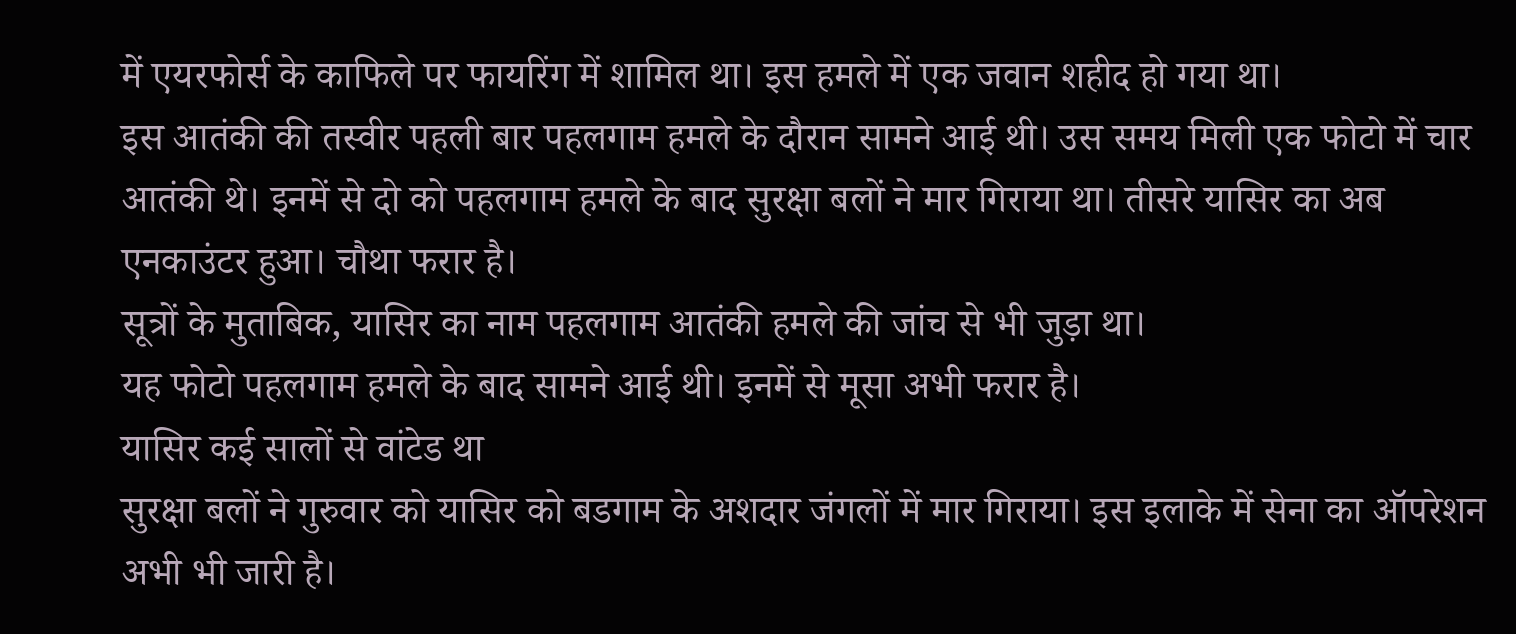में एयरफोर्स के काफिले पर फायरिंग में शामिल था। इस हमले में एक जवान शहीद हो गया था।
इस आतंकी की तस्वीर पहली बार पहलगाम हमले के दौरान सामने आई थी। उस समय मिली एक फोटो में चार आतंकी थे। इनमें से दो को पहलगाम हमले के बाद सुरक्षा बलों ने मार गिराया था। तीसरे यासिर का अब एनकाउंटर हुआ। चौथा फरार है।
सूत्रों के मुताबिक, यासिर का नाम पहलगाम आतंकी हमले की जांच से भी जुड़ा था।
यह फोटो पहलगाम हमले के बाद सामने आई थी। इनमें से मूसा अभी फरार है।
यासिर कई सालों से वांटेड था
सुरक्षा बलों ने गुरुवार को यासिर को बडगाम के अशदार जंगलों में मार गिराया। इस इलाके में सेना का ऑपरेशन अभी भी जारी है।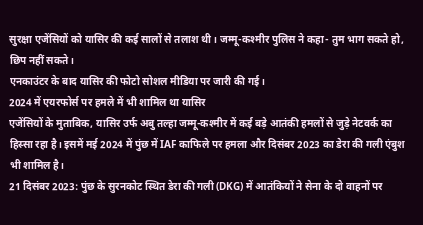सुरक्षा एजेंसियों को यासिर की कई सालों से तलाश थी। जम्मू-कश्मीर पुलिस ने कहा- तुम भाग सकते हो, छिप नहीं सकते।
एनकाउंटर के बाद यासिर की फोटो सोशल मीडिया पर जारी की गई।
2024 में एयरफोर्स पर हमले में भी शामिल था यासिर
एजेंसियों के मुताबिक, यासिर उर्फ अबु तल्हा जम्मू-कश्मीर में कई बड़े आतंकी हमलों से जुड़े नेटवर्क का हिस्सा रहा है। इसमें मई 2024 में पुंछ में IAF काफिले पर हमला और दिसंबर 2023 का डेरा की गली एंबुश भी शामिल है।
21 दिसंबर 2023: पुंछ के सुरनकोट स्थित डेरा की गली (DKG) में आतंकियों ने सेना के दो वाहनों पर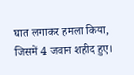घात लगाकर हमला किया, जिसमें 4 जवान शहीद हुए।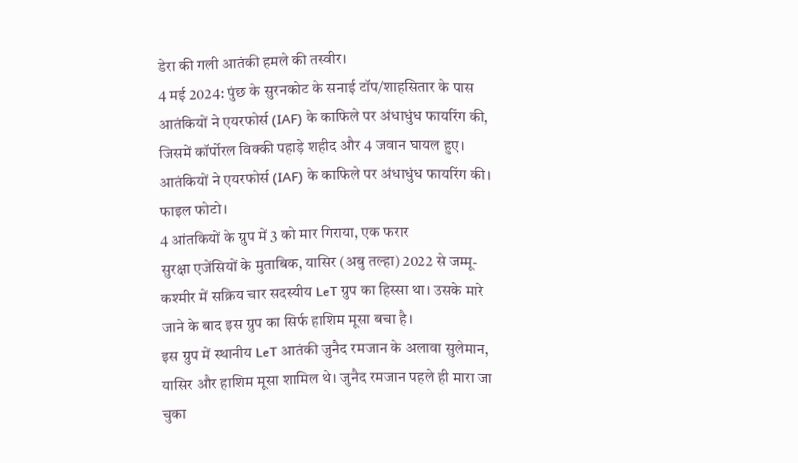डेरा की गली आतंकी हमले की तस्वीर।
4 मई 2024: पुंछ के सुरनकोट के सनाई टॉप/शाहसितार के पास आतंकियों ने एयरफोर्स (IAF) के काफिले पर अंधाधुंध फायरिंग की, जिसमें कॉर्पोरल विक्की पहाड़े शहीद और 4 जवान घायल हुए।
आतंकियों ने एयरफोर्स (IAF) के काफिले पर अंधाधुंध फायरिंग की। फाइल फोटो।
4 आंतकियों के ग्रुप में 3 को मार गिराया, एक फरार
सुरक्षा एजेंसियों के मुताबिक, यासिर (अबु तल्हा) 2022 से जम्मू-कश्मीर में सक्रिय चार सदस्यीय LeT ग्रुप का हिस्सा था। उसके मारे जाने के बाद इस ग्रुप का सिर्फ हाशिम मूसा बचा है।
इस ग्रुप में स्थानीय LeT आतंकी जुनैद रमजान के अलावा सुलेमान, यासिर और हाशिम मूसा शामिल थे। जुनैद रमजान पहले ही मारा जा चुका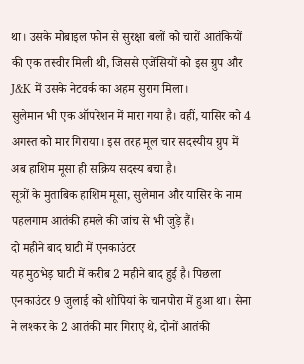था। उसके मोबाइल फोन से सुरक्षा बलों को चारों आतंकियों की एक तस्वीर मिली थी, जिससे एजेंसियों को इस ग्रुप और J&K में उसके नेटवर्क का अहम सुराग मिला।
सुलेमान भी एक ऑपरेशन में मारा गया है। वहीं, यासिर को 4 अगस्त को मार गिराया। इस तरह मूल चार सदस्यीय ग्रुप में अब हाशिम मूसा ही सक्रिय सदस्य बचा है।
सूत्रों के मुताबिक हाशिम मूसा, सुलेमान और यासिर के नाम पहलगाम आतंकी हमले की जांच से भी जुड़े हैं।
दो महीने बाद घाटी में एनकाउंटर
यह मुठभेड़ घाटी में करीब 2 महीने बाद हुई है। पिछला एनकाउंटर 9 जुलाई को शोपियां के चानपोरा में हुआ था। सेना ने लश्कर के 2 आतंकी मार गिराए थे, दोनों आतंकी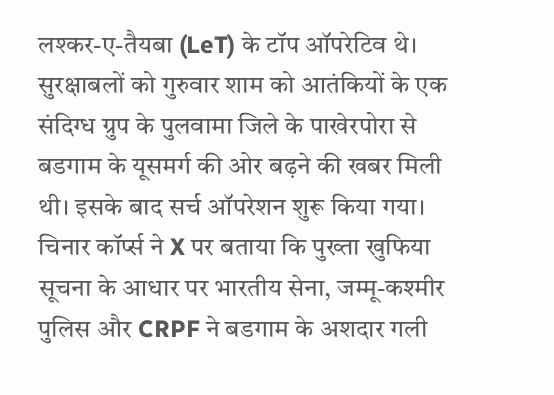लश्कर-ए-तैयबा (LeT) के टॉप ऑपरेटिव थे।
सुरक्षाबलों को गुरुवार शाम को आतंकियों के एक संदिग्ध ग्रुप के पुलवामा जिले के पाखेरपोरा से बडगाम के यूसमर्ग की ओर बढ़ने की खबर मिली थी। इसके बाद सर्च ऑपरेशन शुरू किया गया।
चिनार कॉर्प्स ने X पर बताया कि पुख्ता खुफिया सूचना के आधार पर भारतीय सेना, जम्मू-कश्मीर पुलिस और CRPF ने बडगाम के अशदार गली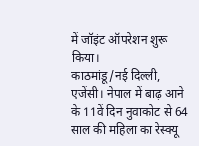में जॉइंट ऑपरेशन शुरू किया।
काठमांडू/नई दिल्ली, एजेंसी। नेपाल में बाढ़ आने के 11वें दिन नुवाकोट से 64 साल की महिला का रेस्क्यू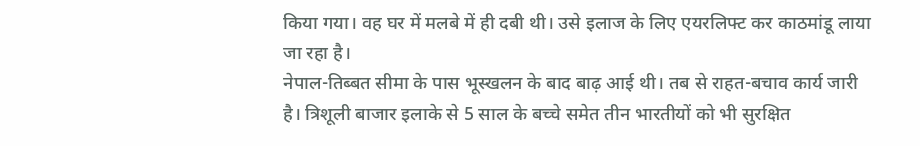किया गया। वह घर में मलबे में ही दबी थी। उसे इलाज के लिए एयरलिफ्ट कर काठमांडू लाया जा रहा है।
नेपाल-तिब्बत सीमा के पास भूस्खलन के बाद बाढ़ आई थी। तब से राहत-बचाव कार्य जारी है। त्रिशूली बाजार इलाके से 5 साल के बच्चे समेत तीन भारतीयों को भी सुरक्षित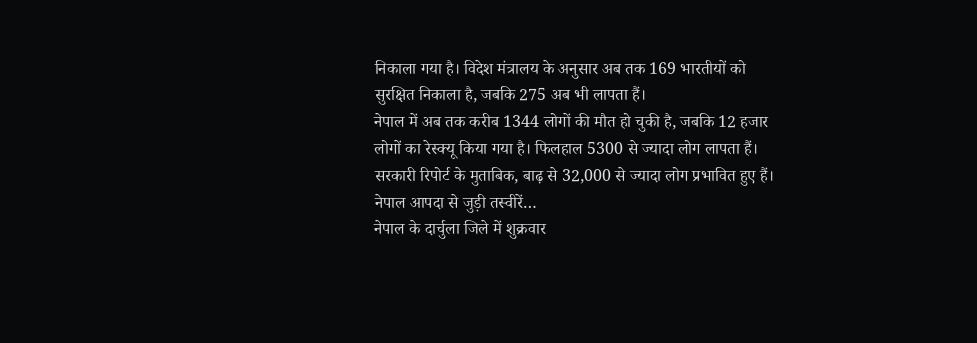निकाला गया है। विदेश मंत्रालय के अनुसार अब तक 169 भारतीयों को सुरक्षित निकाला है, जबकि 275 अब भी लापता हैं।
नेपाल में अब तक करीब 1344 लोगों की मौत हो चुकी है, जबकि 12 हजार लोगों का रेस्क्यू किया गया है। फिलहाल 5300 से ज्यादा लोग लापता हैं। सरकारी रिपोर्ट के मुताबिक, बाढ़ से 32,000 से ज्यादा लोग प्रभावित हुए हैं।
नेपाल आपदा से जुड़ी तस्वीरें…
नेपाल के दार्चुला जिले में शुक्रवार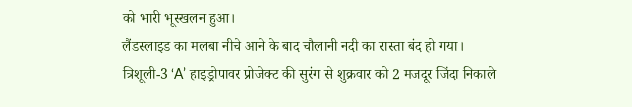को भारी भूस्खलन हुआ।
लैंडस्लाइड का मलबा नीचे आने के बाद चौलानी नदी का रास्ता बंद हो गया।
त्रिशूली-3 ‘A’ हाइड्रोपावर प्रोजेक्ट की सुरंग से शुक्रवार को 2 मजदूर जिंदा निकाले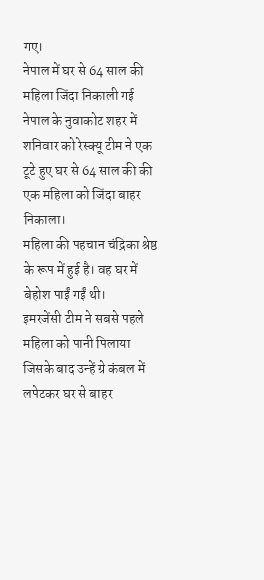गए।
नेपाल में घर से 64 साल की महिला जिंदा निकाली गई
नेपाल के नुवाकोट शहर में शनिवार को रेस्क्यू टीम ने एक टूटे हुए घर से 64 साल की की एक महिला को जिंदा बाहर निकाला।
महिला की पहचान चंद्रिका श्रेष्ठ के रूप में हुई है। वह घर में बेहोश पाईं गईं थी।
इमरजेंसी टीम ने सबसे पहले महिला को पानी पिलाया जिसके बाद उन्हें ग्रे कंबल में लपेटकर घर से बाहर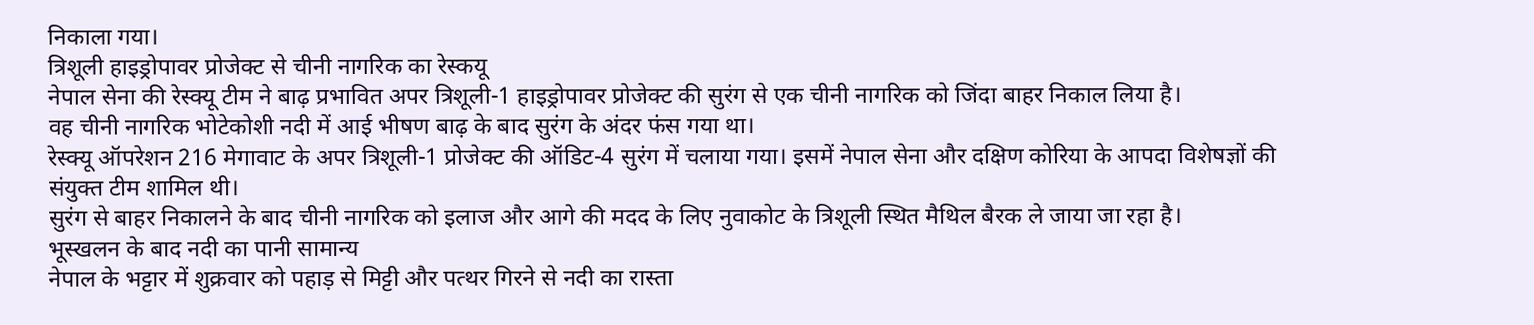निकाला गया।
त्रिशूली हाइड्रोपावर प्रोजेक्ट से चीनी नागरिक का रेस्कयू
नेपाल सेना की रेस्क्यू टीम ने बाढ़ प्रभावित अपर त्रिशूली-1 हाइड्रोपावर प्रोजेक्ट की सुरंग से एक चीनी नागरिक को जिंदा बाहर निकाल लिया है।
वह चीनी नागरिक भोटेकोशी नदी में आई भीषण बाढ़ के बाद सुरंग के अंदर फंस गया था।
रेस्क्यू ऑपरेशन 216 मेगावाट के अपर त्रिशूली-1 प्रोजेक्ट की ऑडिट-4 सुरंग में चलाया गया। इसमें नेपाल सेना और दक्षिण कोरिया के आपदा विशेषज्ञों की संयुक्त टीम शामिल थी।
सुरंग से बाहर निकालने के बाद चीनी नागरिक को इलाज और आगे की मदद के लिए नुवाकोट के त्रिशूली स्थित मैथिल बैरक ले जाया जा रहा है।
भूस्खलन के बाद नदी का पानी सामान्य
नेपाल के भट्टार में शुक्रवार को पहाड़ से मिट्टी और पत्थर गिरने से नदी का रास्ता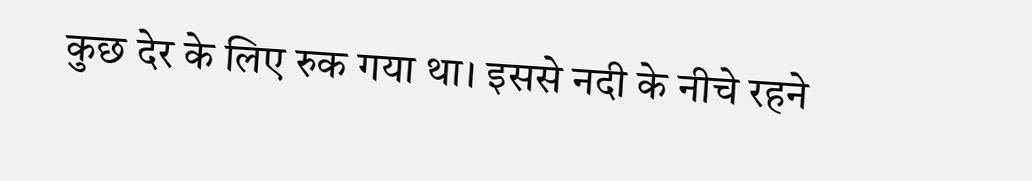कुछ देर के लिए रुक गया था। इससे नदी के नीचे रहने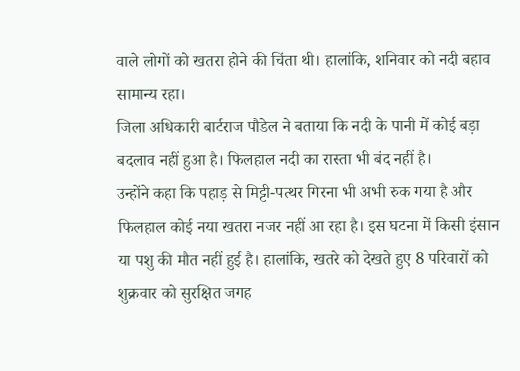वाले लोगों को खतरा होने की चिंता थी। हालांकि, शनिवार को नदी बहाव सामान्य रहा।
जिला अधिकारी बार्टराज पौडेल ने बताया कि नदी के पानी में कोई बड़ा बदलाव नहीं हुआ है। फिलहाल नदी का रास्ता भी बंद नहीं है।
उन्होंने कहा कि पहाड़ से मिट्टी-पत्थर गिरना भी अभी रुक गया है और फिलहाल कोई नया खतरा नजर नहीं आ रहा है। इस घटना में किसी इंसान या पशु की मौत नहीं हुई है। हालांकि, खतरे को देखते हुए 8 परिवारों को शुक्रवार को सुरक्षित जगह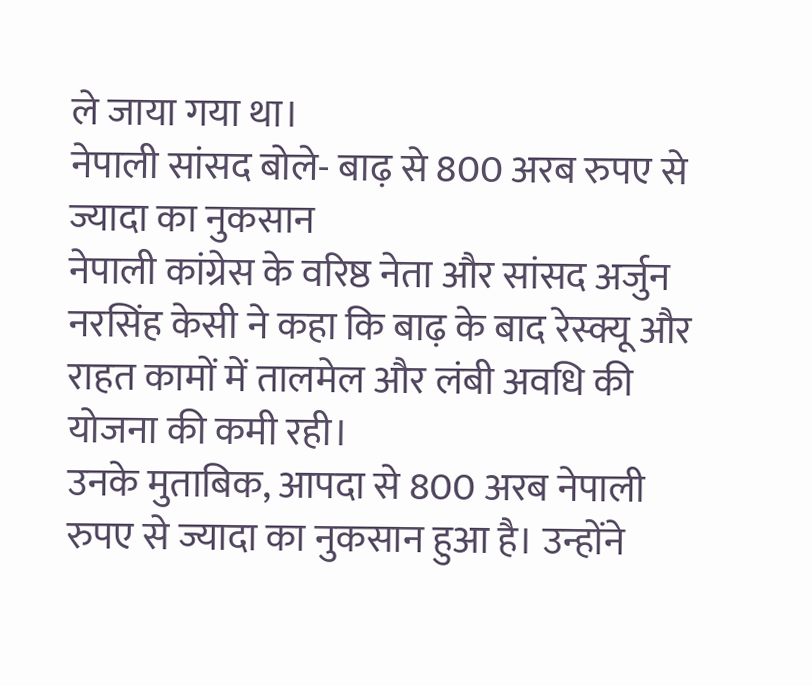ले जाया गया था।
नेपाली सांसद बोले- बाढ़ से 800 अरब रुपए से ज्यादा का नुकसान
नेपाली कांग्रेस के वरिष्ठ नेता और सांसद अर्जुन नरसिंह केसी ने कहा कि बाढ़ के बाद रेस्क्यू और राहत कामों में तालमेल और लंबी अवधि की योजना की कमी रही।
उनके मुताबिक, आपदा से 800 अरब नेपाली रुपए से ज्यादा का नुकसान हुआ है। उन्होंने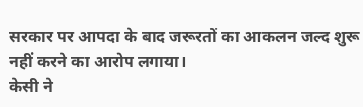सरकार पर आपदा के बाद जरूरतों का आकलन जल्द शुरू नहीं करने का आरोप लगाया।
केसी ने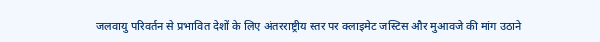जलवायु परिवर्तन से प्रभावित देशों के लिए अंतरराष्ट्रीय स्तर पर क्लाइमेट जस्टिस और मुआवजे की मांग उठाने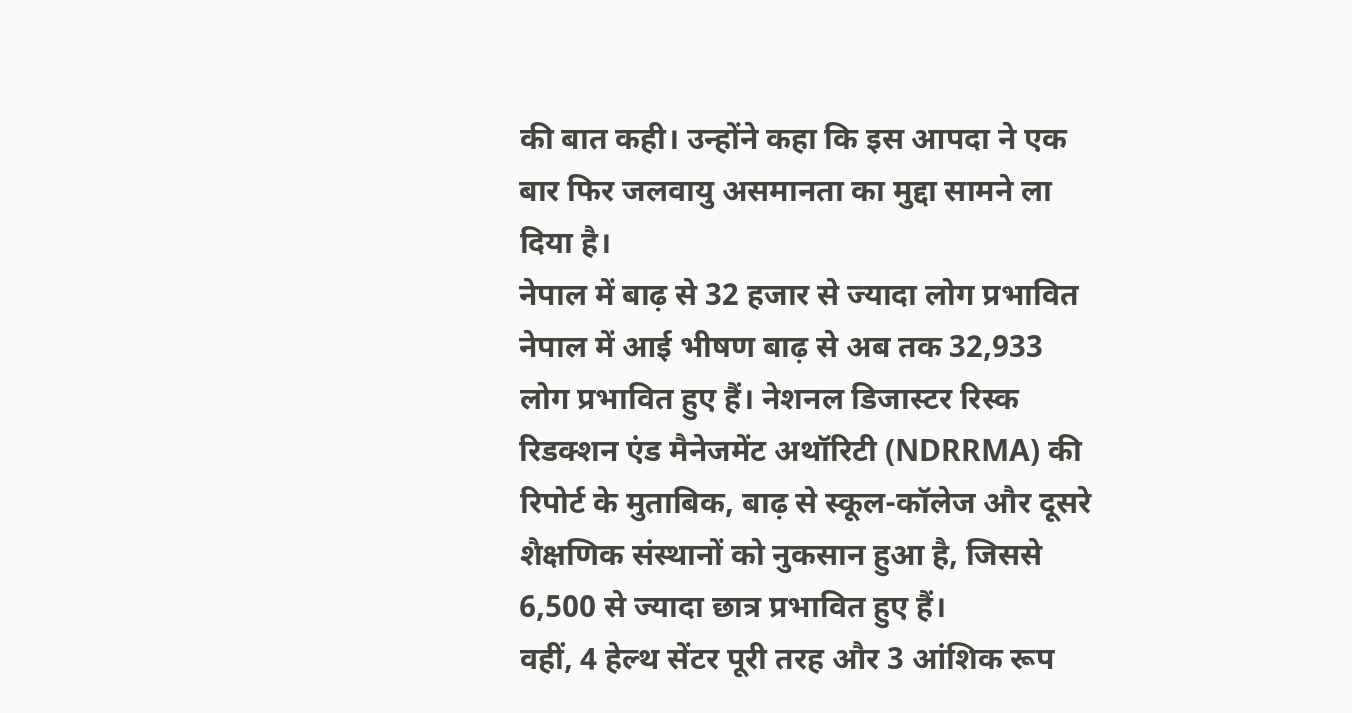की बात कही। उन्होंने कहा कि इस आपदा ने एक बार फिर जलवायु असमानता का मुद्दा सामने ला दिया है।
नेपाल में बाढ़ से 32 हजार से ज्यादा लोग प्रभावित
नेपाल में आई भीषण बाढ़ से अब तक 32,933 लोग प्रभावित हुए हैं। नेशनल डिजास्टर रिस्क रिडक्शन एंड मैनेजमेंट अथॉरिटी (NDRRMA) की रिपोर्ट के मुताबिक, बाढ़ से स्कूल-कॉलेज और दूसरे शैक्षणिक संस्थानों को नुकसान हुआ है, जिससे 6,500 से ज्यादा छात्र प्रभावित हुए हैं।
वहीं, 4 हेल्थ सेंटर पूरी तरह और 3 आंशिक रूप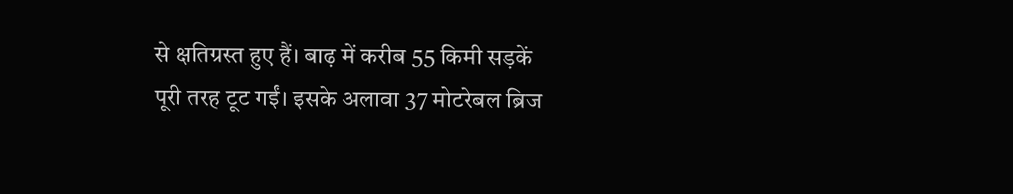से क्षतिग्रस्त हुए हैं। बाढ़ में करीब 55 किमी सड़कें पूरी तरह टूट गईं। इसके अलावा 37 मोटरेबल ब्रिज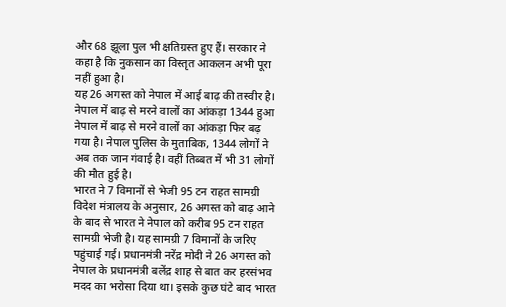और 68 झूला पुल भी क्षतिग्रस्त हुए हैं। सरकार ने कहा है कि नुकसान का विस्तृत आकलन अभी पूरा नहीं हुआ है।
यह 26 अगस्त को नेपाल में आई बाढ़ की तस्वीर है।
नेपाल में बाढ़ से मरने वालों का आंकड़ा 1344 हुआ
नेपाल में बाढ़ से मरने वालों का आंकड़ा फिर बढ़ गया है। नेपाल पुलिस के मुताबिक, 1344 लोगों ने अब तक जान गंवाई है। वहीं तिब्बत में भी 31 लोगों की मौत हुई है।
भारत ने 7 विमानों से भेजी 95 टन राहत सामग्री
विदेश मंत्रालय के अनुसार, 26 अगस्त को बाढ़ आने के बाद से भारत ने नेपाल को करीब 95 टन राहत सामग्री भेजी है। यह सामग्री 7 विमानों के जरिए पहुंचाई गई। प्रधानमंत्री नरेंद्र मोदी ने 26 अगस्त को नेपाल के प्रधानमंत्री बलेंद्र शाह से बात कर हरसंभव मदद का भरोसा दिया था। इसके कुछ घंटे बाद भारत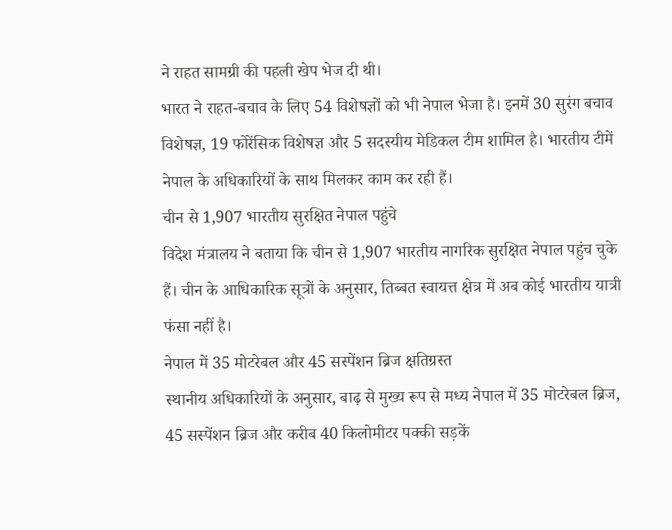ने राहत सामग्री की पहली खेप भेज दी थी।
भारत ने राहत-बचाव के लिए 54 विशेषज्ञों को भी नेपाल भेजा है। इनमें 30 सुरंग बचाव विशेषज्ञ, 19 फोरेंसिक विशेषज्ञ और 5 सदस्यीय मेडिकल टीम शामिल है। भारतीय टीमें नेपाल के अधिकारियों के साथ मिलकर काम कर रही हैं।
चीन से 1,907 भारतीय सुरक्षित नेपाल पहुंचे
विदेश मंत्रालय ने बताया कि चीन से 1,907 भारतीय नागरिक सुरक्षित नेपाल पहुंच चुके हैं। चीन के आधिकारिक सूत्रों के अनुसार, तिब्बत स्वायत्त क्षेत्र में अब कोई भारतीय यात्री फंसा नहीं है।
नेपाल में 35 मोटरेबल और 45 सस्पेंशन ब्रिज क्षतिग्रस्त
स्थानीय अधिकारियों के अनुसार, बाढ़ से मुख्य रूप से मध्य नेपाल में 35 मोटरेबल ब्रिज, 45 सस्पेंशन ब्रिज और करीब 40 किलोमीटर पक्की सड़कें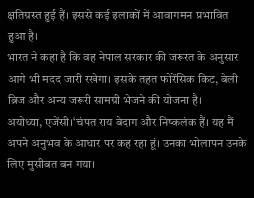क्षतिग्रस्त हुई हैं। इससे कई इलाकों में आवागमन प्रभावित हुआ है।
भारत ने कहा है कि वह नेपाल सरकार की जरूरत के अनुसार आगे भी मदद जारी रखेगा। इसके तहत फोरेंसिक किट, बेली ब्रिज और अन्य जरूरी सामग्री भेजने की योजना है।
अयोध्या, एजेंसी।‘चंपत राय बेदाग और निष्कलंक हैं। यह मैं अपने अनुभव के आधार पर कह रहा हूं। उनका भोलापन उनके लिए मुसीबत बन गया।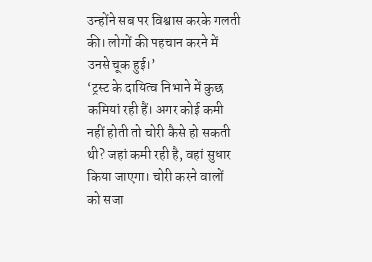उन्होंने सब पर विश्वास करके गलती की। लोगों की पहचान करने में उनसे चूक हुई।’
‘ट्रस्ट के दायित्व निभाने में कुछ कमियां रही हैं। अगर कोई कमी नहीं होती तो चोरी कैसे हो सकती थी? जहां कमी रही है, वहां सुधार किया जाएगा। चोरी करने वालों को सजा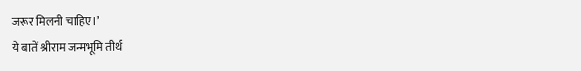जरूर मिलनी चाहिए।’
ये बातें श्रीराम जन्मभूमि तीर्थ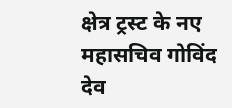क्षेत्र ट्रस्ट के नए महासचिव गोविंद देव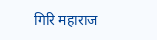गिरि महाराज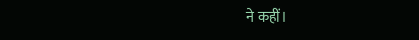ने कहीं।